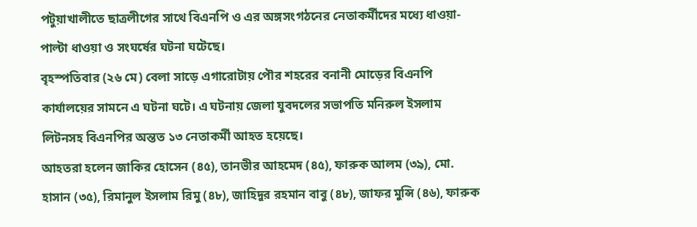পটুয়াখালীতে ছাত্রলীগের সাথে বিএনপি ও এর অঙ্গসংগঠনের নেতাকর্মীদের মধ্যে ধাওয়া-পাল্টা ধাওয়া ও সংঘর্ষের ঘটনা ঘটেছে।
বৃহস্পতিবার (২৬ মে) বেলা সাড়ে এগারোটায় পৌর শহরের বনানী মোড়ের বিএনপি কার্যালয়ের সামনে এ ঘটনা ঘটে। এ ঘটনায় জেলা যুবদলের সভাপতি মনিরুল ইসলাম লিটনসহ বিএনপির অন্তত ১৩ নেতাকর্মী আহত হয়েছে।
আহতরা হলেন জাকির হোসেন (৪৫), তানভীর আহমেদ (৪৫), ফারুক আলম (৩৯), মো. হাসান (৩৫), রিমানুল ইসলাম রিমু (৪৮), জাহিদুর রহমান বাবু (৪৮), জাফর মুন্সি (৪৬), ফারুক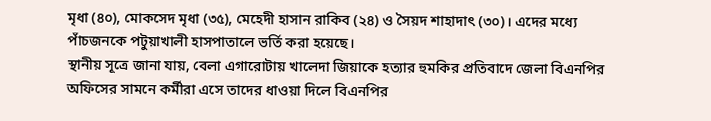মৃধা (৪০), মোকসেদ মৃধা (৩৫), মেহেদী হাসান রাকিব (২৪) ও সৈয়দ শাহাদাৎ (৩০)। এদের মধ্যে পাঁচজনকে পটুয়াখালী হাসপাতালে ভর্তি করা হয়েছে।
স্থানীয় সূত্রে জানা যায়, বেলা এগারোটায় খালেদা জিয়াকে হত্যার হুমকির প্রতিবাদে জেলা বিএনপির অফিসের সামনে কর্মীরা এসে তাদের ধাওয়া দিলে বিএনপির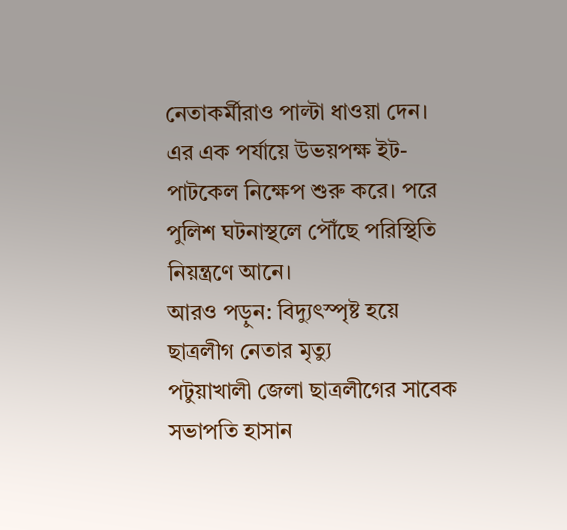নেতাকর্মীরাও পাল্টা ধাওয়া দেন।
এর এক পর্যায়ে উভয়পক্ষ ইট-পাটকেল নিক্ষেপ শুরু করে। পরে পুলিশ ঘটনাস্থলে পৌঁছে পরিস্থিতি নিয়ন্ত্রণে আনে।
আরও পড়ুন: বিদ্যুৎস্পৃষ্ট হয়ে ছাত্রলীগ নেতার মৃত্যু
পটুয়াখালী জেলা ছাত্রলীগের সাবেক সভাপতি হাসান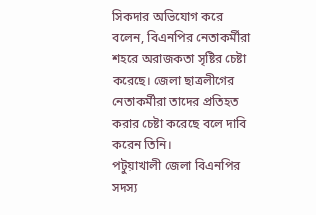সিকদার অভিযোগ করে বলেন, বিএনপির নেতাকর্মীরা শহরে অরাজকতা সৃষ্টির চেষ্টা করেছে। জেলা ছাত্রলীগের নেতাকর্মীরা তাদের প্রতিহত করার চেষ্টা করেছে বলে দাবি করেন তিনি।
পটুয়াখালী জেলা বিএনপির সদস্য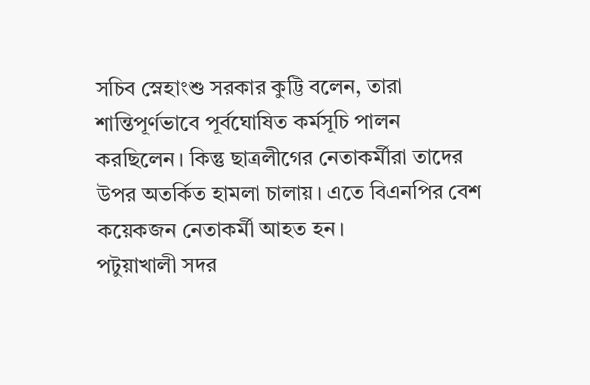সচিব স্নেহাংশু সরকার কুট্টি বলেন, তারা শান্তিপূর্ণভাবে পূর্বঘোষিত কর্মসূচি পালন করছিলেন। কিন্তু ছাত্রলীগের নেতাকর্মীরা তাদের উপর অতর্কিত হামলা চালায়। এতে বিএনপির বেশ কয়েকজন নেতাকর্মী আহত হন।
পটুয়াখালী সদর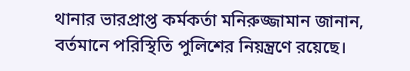থানার ভারপ্রাপ্ত কর্মকর্তা মনিরুজ্জামান জানান, বর্তমানে পরিস্থিতি পুলিশের নিয়ন্ত্রণে রয়েছে।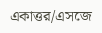একাত্তর/এসজে